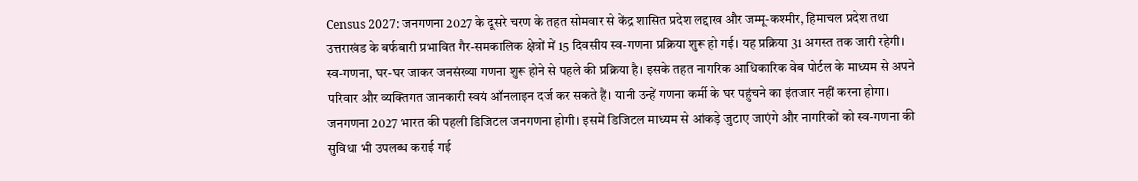Census 2027: जनगणना 2027 के दूसरे चरण के तहत सोमवार से केंद्र शासित प्रदेश लद्दाख और जम्मू-कश्मीर, हिमाचल प्रदेश तथा उत्तराखंड के बर्फबारी प्रभावित गैर-समकालिक क्षेत्रों में 15 दिवसीय स्व-गणना प्रक्रिया शुरू हो गई। यह प्रक्रिया 31 अगस्त तक जारी रहेगी।
स्व-गणना, घर-घर जाकर जनसंख्या गणना शुरू होने से पहले की प्रक्रिया है। इसके तहत नागरिक आधिकारिक वेब पोर्टल के माध्यम से अपने परिवार और व्यक्तिगत जानकारी स्वयं ऑनलाइन दर्ज कर सकते हैं। यानी उन्हें गणना कर्मी के घर पहुंचने का इंतजार नहीं करना होगा। जनगणना 2027 भारत की पहली डिजिटल जनगणना होगी। इसमें डिजिटल माध्यम से आंकड़े जुटाए जाएंगे और नागरिकों को स्व-गणना की सुविधा भी उपलब्ध कराई गई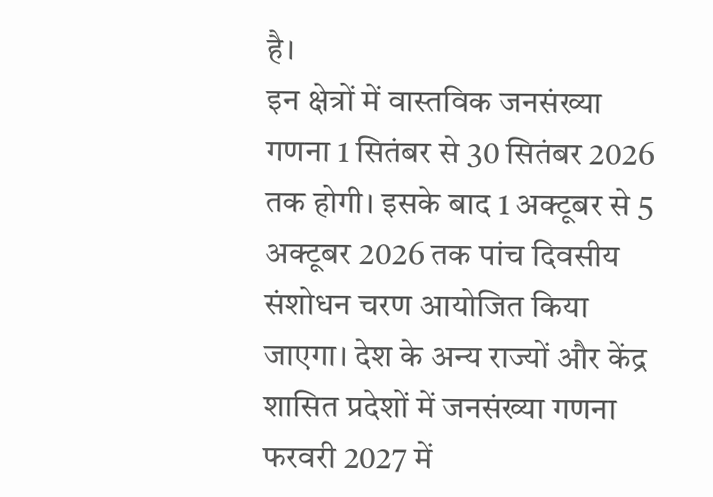है।
इन क्षेत्रों में वास्तविक जनसंख्या गणना 1 सितंबर से 30 सितंबर 2026 तक होगी। इसके बाद 1 अक्टूबर से 5 अक्टूबर 2026 तक पांच दिवसीय संशोधन चरण आयोजित किया जाएगा। देश के अन्य राज्यों और केंद्र शासित प्रदेशों में जनसंख्या गणना फरवरी 2027 में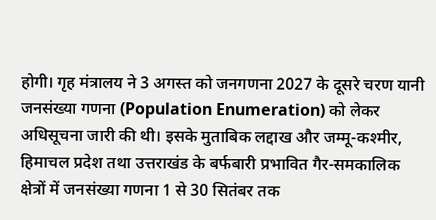होगी। गृह मंत्रालय ने 3 अगस्त को जनगणना 2027 के दूसरे चरण यानी जनसंख्या गणना (Population Enumeration) को लेकर अधिसूचना जारी की थी। इसके मुताबिक लद्दाख और जम्मू-कश्मीर, हिमाचल प्रदेश तथा उत्तराखंड के बर्फबारी प्रभावित गैर-समकालिक क्षेत्रों में जनसंख्या गणना 1 से 30 सितंबर तक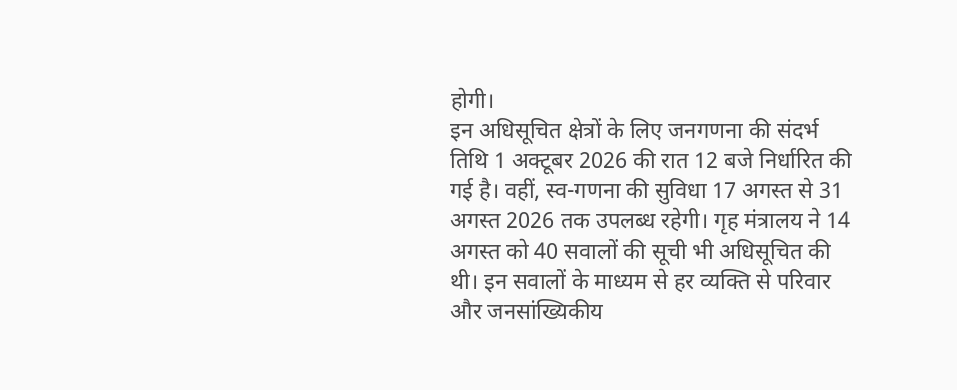होगी।
इन अधिसूचित क्षेत्रों के लिए जनगणना की संदर्भ तिथि 1 अक्टूबर 2026 की रात 12 बजे निर्धारित की गई है। वहीं, स्व-गणना की सुविधा 17 अगस्त से 31 अगस्त 2026 तक उपलब्ध रहेगी। गृह मंत्रालय ने 14 अगस्त को 40 सवालों की सूची भी अधिसूचित की थी। इन सवालों के माध्यम से हर व्यक्ति से परिवार और जनसांख्यिकीय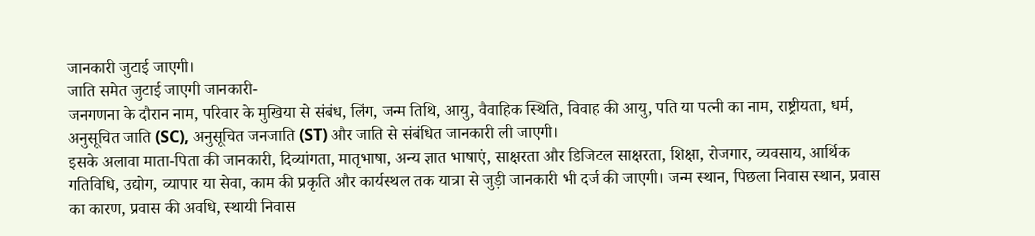जानकारी जुटाई जाएगी।
जाति समेत जुटाई जाएगी जानकारी-
जनगणना के दौरान नाम, परिवार के मुखिया से संबंध, लिंग, जन्म तिथि, आयु, वैवाहिक स्थिति, विवाह की आयु, पति या पत्नी का नाम, राष्ट्रीयता, धर्म, अनुसूचित जाति (SC), अनुसूचित जनजाति (ST) और जाति से संबंधित जानकारी ली जाएगी।
इसके अलावा माता-पिता की जानकारी, दिव्यांगता, मातृभाषा, अन्य ज्ञात भाषाएं, साक्षरता और डिजिटल साक्षरता, शिक्षा, रोजगार, व्यवसाय, आर्थिक गतिविधि, उद्योग, व्यापार या सेवा, काम की प्रकृति और कार्यस्थल तक यात्रा से जुड़ी जानकारी भी दर्ज की जाएगी। जन्म स्थान, पिछला निवास स्थान, प्रवास का कारण, प्रवास की अवधि, स्थायी निवास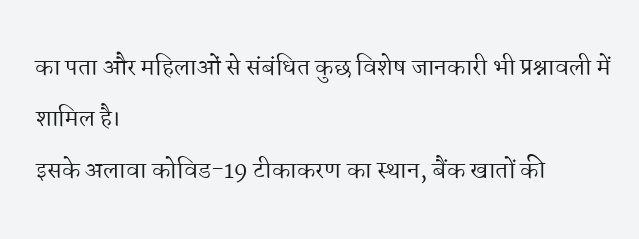का पता और महिलाओं से संबंधित कुछ विशेष जानकारी भी प्रश्नावली में शामिल है।
इसके अलावा कोविड-19 टीकाकरण का स्थान, बैंक खातों की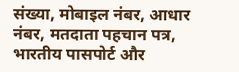संख्या, मोबाइल नंबर, आधार नंबर, मतदाता पहचान पत्र, भारतीय पासपोर्ट और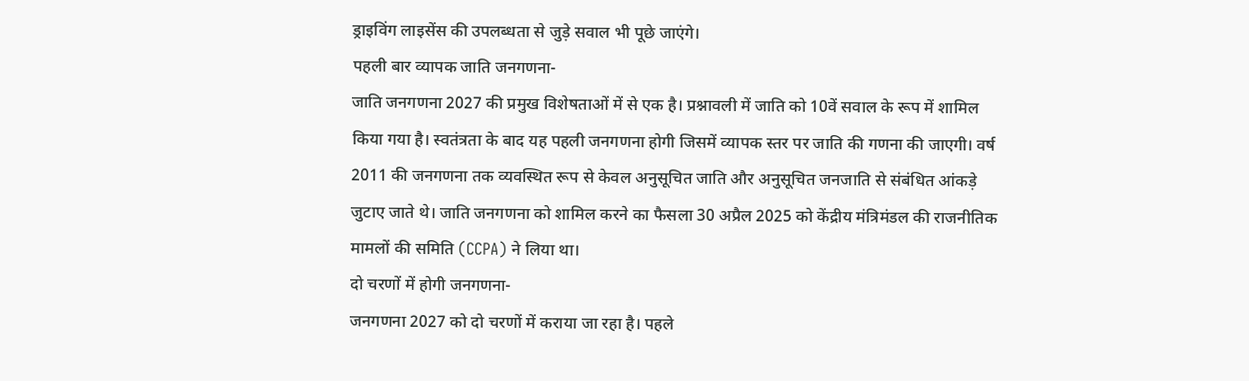ड्राइविंग लाइसेंस की उपलब्धता से जुड़े सवाल भी पूछे जाएंगे।
पहली बार व्यापक जाति जनगणना-
जाति जनगणना 2027 की प्रमुख विशेषताओं में से एक है। प्रश्नावली में जाति को 10वें सवाल के रूप में शामिल किया गया है। स्वतंत्रता के बाद यह पहली जनगणना होगी जिसमें व्यापक स्तर पर जाति की गणना की जाएगी। वर्ष 2011 की जनगणना तक व्यवस्थित रूप से केवल अनुसूचित जाति और अनुसूचित जनजाति से संबंधित आंकड़े जुटाए जाते थे। जाति जनगणना को शामिल करने का फैसला 30 अप्रैल 2025 को केंद्रीय मंत्रिमंडल की राजनीतिक मामलों की समिति (CCPA) ने लिया था।
दो चरणों में होगी जनगणना-
जनगणना 2027 को दो चरणों में कराया जा रहा है। पहले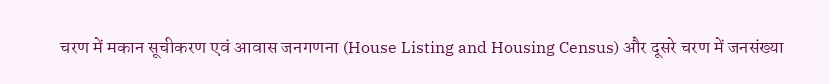चरण में मकान सूचीकरण एवं आवास जनगणना (House Listing and Housing Census) और दूसरे चरण में जनसंख्या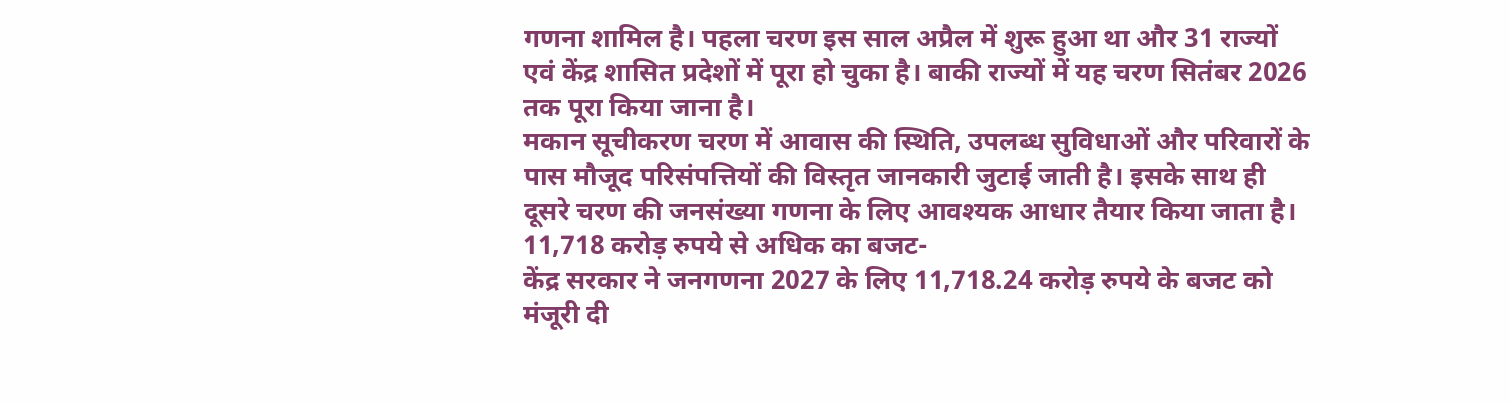गणना शामिल है। पहला चरण इस साल अप्रैल में शुरू हुआ था और 31 राज्यों एवं केंद्र शासित प्रदेशों में पूरा हो चुका है। बाकी राज्यों में यह चरण सितंबर 2026 तक पूरा किया जाना है।
मकान सूचीकरण चरण में आवास की स्थिति, उपलब्ध सुविधाओं और परिवारों के पास मौजूद परिसंपत्तियों की विस्तृत जानकारी जुटाई जाती है। इसके साथ ही दूसरे चरण की जनसंख्या गणना के लिए आवश्यक आधार तैयार किया जाता है।
11,718 करोड़ रुपये से अधिक का बजट-
केंद्र सरकार ने जनगणना 2027 के लिए 11,718.24 करोड़ रुपये के बजट को मंजूरी दी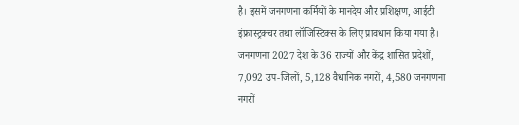है। इसमें जनगणना कर्मियों के मानदेय और प्रशिक्षण, आईटी इंफ्रास्ट्रक्चर तथा लॉजिस्टिक्स के लिए प्रावधान किया गया है। जनगणना 2027 देश के 36 राज्यों और केंद्र शासित प्रदेशों, 7,092 उप-जिलों, 5,128 वैधानिक नगरों, 4,580 जनगणना नगरों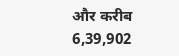और करीब 6,39,902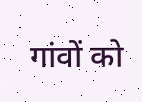गांवों को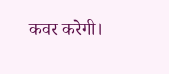कवर करेगी।